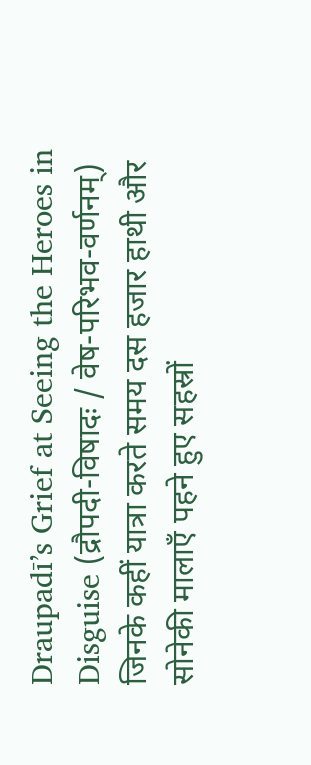Draupadī’s Grief at Seeing the Heroes in Disguise (द्रौपदी-विषादः / वेष-परिभव-वर्णनम्)
जिनके कहीं यात्रा करते समय दस हजार हाथी और सोनेकी मालाएँ पहने हुए सहस्रों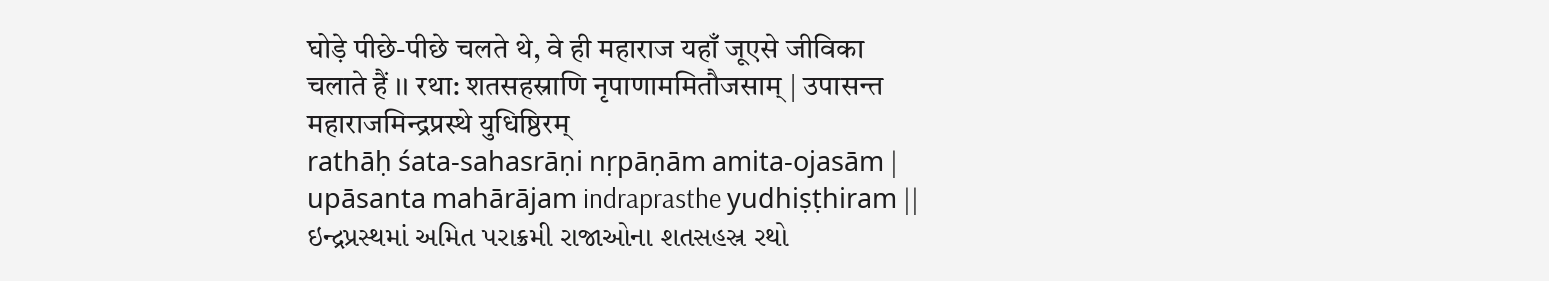घोड़े पीछे-पीछे चलते थे, वे ही महाराज यहाँ जूएसे जीविका चलाते हैं ।। रथा: शतसहस्राणि नृपाणाममितौजसाम् | उपासन्त महाराजमिन्द्रप्रस्थे युधिष्ठिरम्
rathāḥ śata-sahasrāṇi nṛpāṇām amita-ojasām | upāsanta mahārājam indraprasthe yudhiṣṭhiram ||
ઇન્દ્રપ્રસ્થમાં અમિત પરાક્રમી રાજાઓના શતસહસ્ર રથો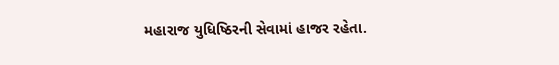મહારાજ યુધિષ્ઠિરની સેવામાં હાજર રહેતા.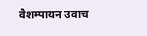वैशम्पायन उवाच